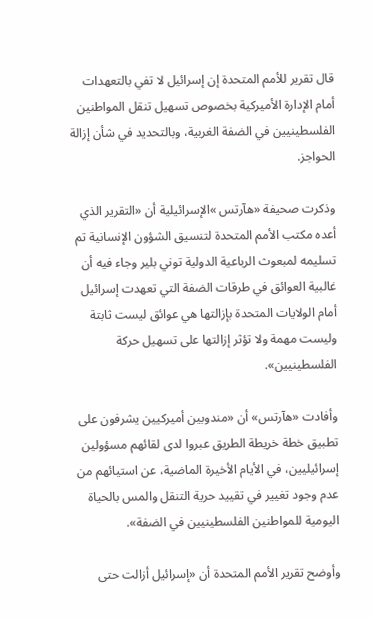قال تقرير للأمم المتحدة إن إسرائيل لا تفي بالتعهدات أمام الإدارة الأميركية بخصوص تسهيل تنقل المواطنين الفلسطينيين في الضفة الغربية، وبالتحديد في شأن إزالة الحواجز.

وذكرت صحيفة «هآرتس »الإسرائيلية أن «التقرير الذي أعده مكتب الأمم المتحدة لتنسيق الشؤون الإنسانية تم تسليمه لمبعوث الرباعية الدولية توني بلير وجاء فيه أن غالبية العوائق في طرقات الضفة التي تعهدت إسرائيل أمام الولايات المتحدة بإزالتها هي عوائق ليست ثابتة وليست مهمة ولا تؤثر إزالتها على تسهيل حركة الفلسطينيين».

وأفادت «هآرتس» أن «مندوبين أميركيين يشرفون على تطبيق خطة خريطة الطريق عبروا لدى لقائهم مسؤولين إسرائيليين، في الأيام الأخيرة الماضية، عن استيائهم من عدم وجود تغيير في تقييد حرية التنقل والمس بالحياة اليومية للمواطنين الفلسطينيين في الضفة».

وأوضح تقرير الأمم المتحدة أن «إسرائيل أزالت حتى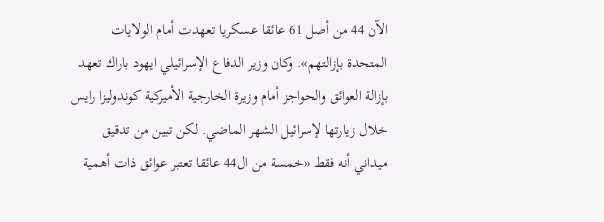الآن 44 من أصل 61 عائقا عسكريا تعهدت أمام الولايات المتحدة بإزالتهم». وكان وزير الدفاع الإسرائيلي ايهود باراك تعهد بإزالة العوائق والحواجز أمام وزيرة الخارجية الأميركية كوندوليزا رايس خلال زيارتها لإسرائيل الشهر الماضي. لكن تبين من تدقيق ميداني أنه فقط «خمسة من ال44 عائقا تعتبر عوائق ذات أهمية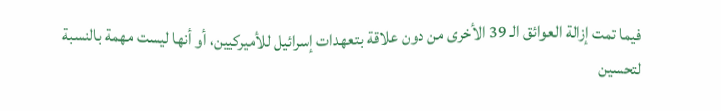فيما تمت إزالة العوائق الـ 39 الأخرى من دون علاقة بتعهدات إسرائيل للأميركيين، أو أنها ليست مهمة بالنسبة لتحسين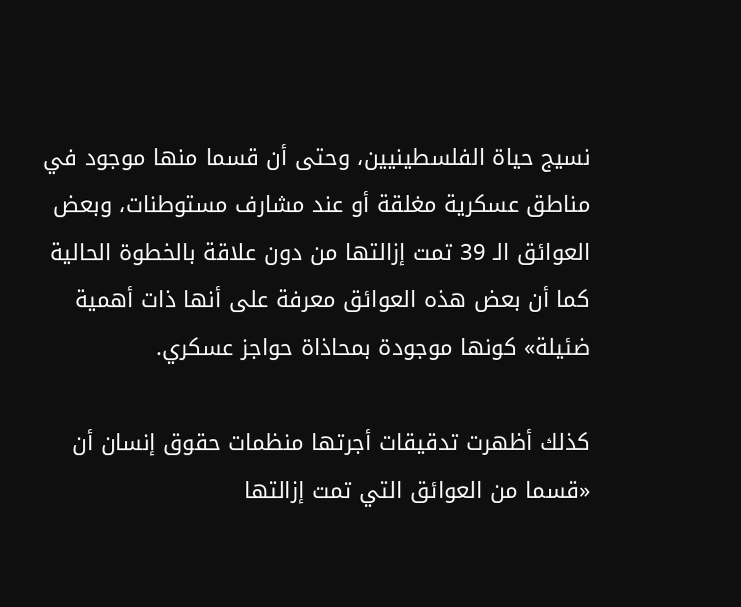نسيج حياة الفلسطينيين، وحتى أن قسما منها موجود في مناطق عسكرية مغلقة أو عند مشارف مستوطنات، وبعض العوائق الـ 39 تمت إزالتها من دون علاقة بالخطوة الحالية كما أن بعض هذه العوائق معرفة على أنها ذات أهمية ضئيلة» كونها موجودة بمحاذاة حواجز عسكري.

كذلك أظهرت تدقيقات أجرتها منظمات حقوق إنسان أن «قسما من العوائق التي تمت إزالتها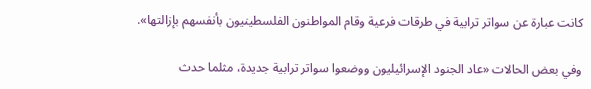كانت عبارة عن سواتر ترابية في طرقات فرعية وقام المواطنون الفلسطينيون بأنفسهم بإزالتها».

وفي بعض الحالات «عاد الجنود الإسرائيليون ووضعوا سواتر ترابية جديدة، مثلما حدث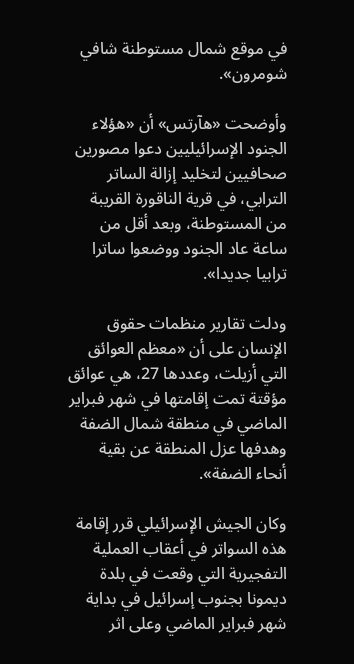في موقع شمال مستوطنة شافي شومرون».

وأوضحت «هآرتس» أن «هؤلاء الجنود الإسرائيليين دعوا مصورين صحافيين لتخليد إزالة الساتر الترابي، في قرية الناقورة القريبة من المستوطنة، وبعد أقل من ساعة عاد الجنود ووضعوا ساترا ترابيا جديدا».

ودلت تقارير منظمات حقوق الإنسان على أن «معظم العوائق التي أزيلت، وعددها 27، هي عوائق مؤقتة تمت إقامتها في شهر فبراير الماضي في منطقة شمال الضفة وهدفها عزل المنطقة عن بقية أنحاء الضفة».

وكان الجيش الإسرائيلي قرر إقامة هذه السواتر في أعقاب العملية التفجيرية التي وقعت في بلدة ديمونا بجنوب إسرائيل في بداية شهر فبراير الماضي وعلى اثر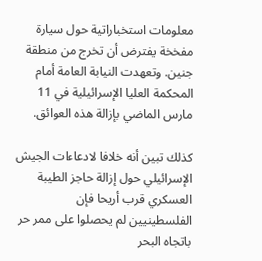معلومات استخباراتية حول سيارة مفخخة يفترض أن تخرج من منطقة جنين. وتعهدت النيابة العامة أمام المحكمة العليا الإسرائيلية في 11 مارس الماضي بإزالة هذه العوائق.

كذلك تبين أنه خلافا لادعاءات الجيش الإسرائيلي حول إزالة حاجز الطيبة العسكري قرب أريحا فإن الفلسطينيين لم يحصلوا على ممر حر باتجاه البحر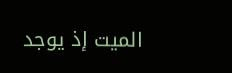الميت إذ يوجد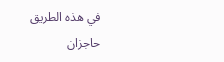في هذه الطريق حاجزان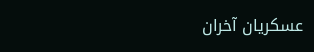عسكريان آخران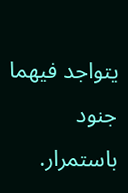يتواجد فيهما جنود باستمرار.